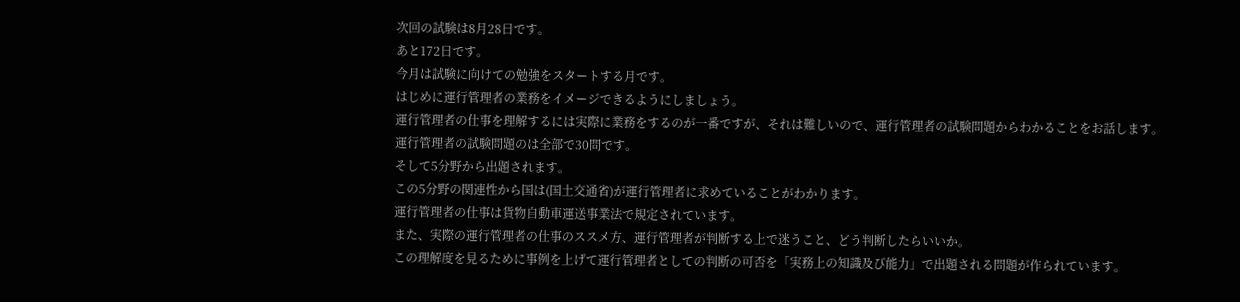次回の試験は8月28日です。
あと172日です。
今月は試験に向けての勉強をスタートする月です。
はじめに運行管理者の業務をイメージできるようにしましょう。
運行管理者の仕事を理解するには実際に業務をするのが一番ですが、それは難しいので、運行管理者の試験問題からわかることをお話します。
運行管理者の試験問題のは全部で30問です。
そして5分野から出題されます。
この5分野の関連性から国は(国土交通省)が運行管理者に求めていることがわかります。
運行管理者の仕事は貨物自動車運送事業法で規定されています。
また、実際の運行管理者の仕事のススメ方、運行管理者が判断する上で迷うこと、どう判断したらいいか。
この理解度を見るために事例を上げて運行管理者としての判断の可否を「実務上の知識及び能力」で出題される問題が作られています。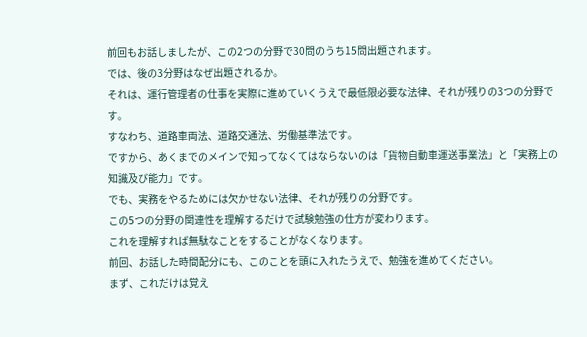前回もお話しましたが、この2つの分野で30問のうち15問出題されます。
では、後の3分野はなぜ出題されるか。
それは、運行管理者の仕事を実際に進めていくうえで最低限必要な法律、それが残りの3つの分野です。
すなわち、道路車両法、道路交通法、労働基準法です。
ですから、あくまでのメインで知ってなくてはならないのは「貨物自動車運送事業法」と「実務上の知識及び能力」です。
でも、実務をやるためには欠かせない法律、それが残りの分野です。
この5つの分野の関連性を理解するだけで試験勉強の仕方が変わります。
これを理解すれば無駄なことをすることがなくなります。
前回、お話した時間配分にも、このことを頭に入れたうえで、勉強を進めてください。
まず、これだけは覚え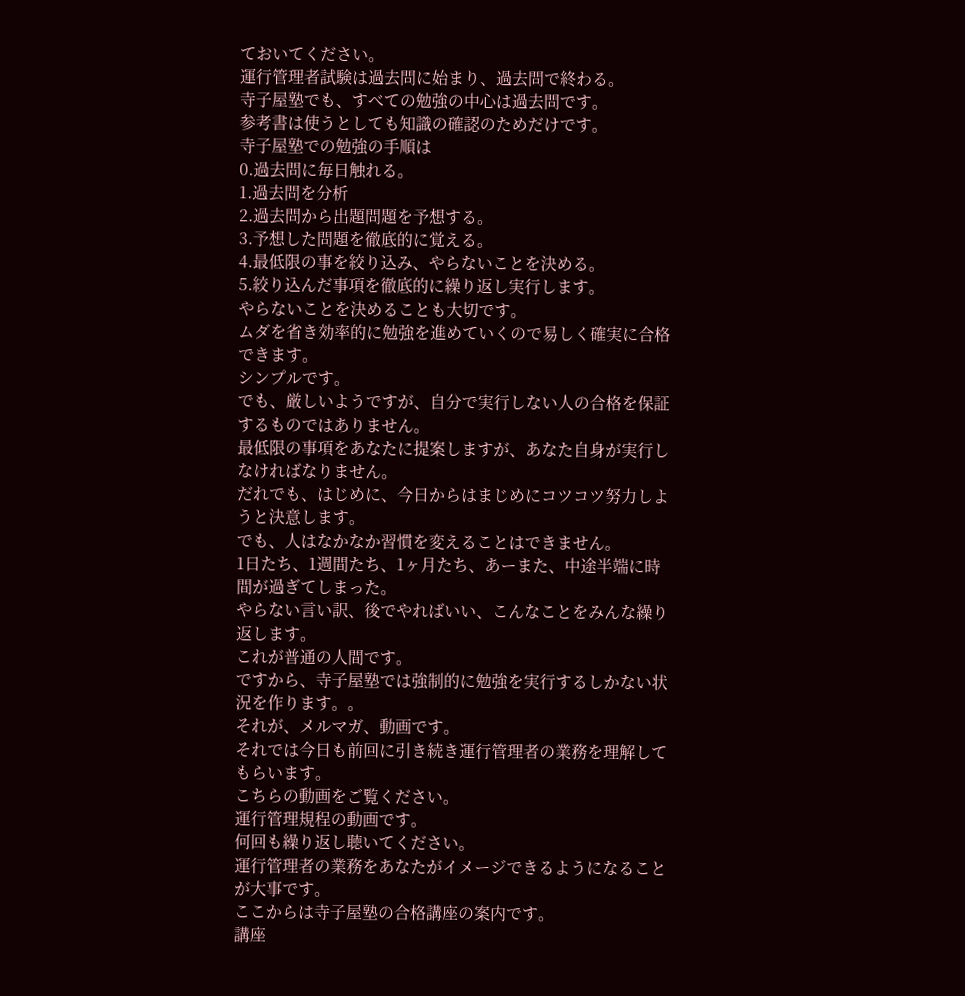ておいてください。
運行管理者試験は過去問に始まり、過去問で終わる。
寺子屋塾でも、すべての勉強の中心は過去問です。
参考書は使うとしても知識の確認のためだけです。
寺子屋塾での勉強の手順は
0.過去問に毎日触れる。
1.過去問を分析
2.過去問から出題問題を予想する。
3.予想した問題を徹底的に覚える。
4.最低限の事を絞り込み、やらないことを決める。
5.絞り込んだ事項を徹底的に繰り返し実行します。
やらないことを決めることも大切です。
ムダを省き効率的に勉強を進めていくので易しく確実に合格できます。
シンプルです。
でも、厳しいようですが、自分で実行しない人の合格を保証するものではありません。
最低限の事項をあなたに提案しますが、あなた自身が実行しなければなりません。
だれでも、はじめに、今日からはまじめにコツコツ努力しようと決意します。
でも、人はなかなか習慣を変えることはできません。
1日たち、1週間たち、1ヶ月たち、あーまた、中途半端に時間が過ぎてしまった。
やらない言い訳、後でやればいい、こんなことをみんな繰り返します。
これが普通の人間です。
ですから、寺子屋塾では強制的に勉強を実行するしかない状況を作ります。。
それが、メルマガ、動画です。
それでは今日も前回に引き続き運行管理者の業務を理解してもらいます。
こちらの動画をご覧ください。
運行管理規程の動画です。
何回も繰り返し聴いてください。
運行管理者の業務をあなたがイメージできるようになることが大事です。
ここからは寺子屋塾の合格講座の案内です。
講座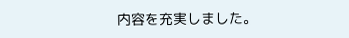内容を充実しました。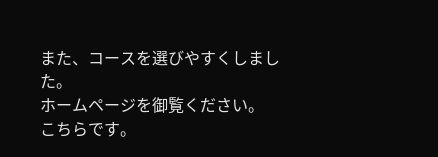また、コースを選びやすくしました。
ホームページを御覧ください。
こちらです。